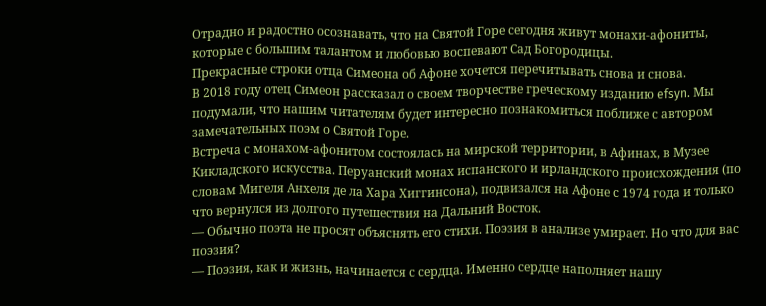Отрадно и радостно осознавать, что на Святой Горе сегодня живут монахи-афониты, которые с большим талантом и любовью воспевают Сад Богородицы.
Прекрасные строки отца Симеона об Афоне хочется перечитывать снова и снова.
В 2018 году отец Симеон рассказал о своем творчестве греческому изданию efsyn. Мы подумали, что нашим читателям будет интересно познакомиться поближе с автором замечательных поэм о Святой Горе.
Встреча с монахом-афонитом состоялась на мирской территории, в Афинах, в Музее Кикладского искусства. Перуанский монах испанского и ирландского происхождения (по словам Мигеля Анхеля де ла Хара Хиггинсона), подвизался на Афоне с 1974 года и только что вернулся из долгого путешествия на Дальний Восток.
— Обычно поэта не просят объяснять его стихи. Поэзия в анализе умирает. Но что для вас поэзия?
— Поэзия, как и жизнь, начинается с сердца. Именно сердце наполняет нашу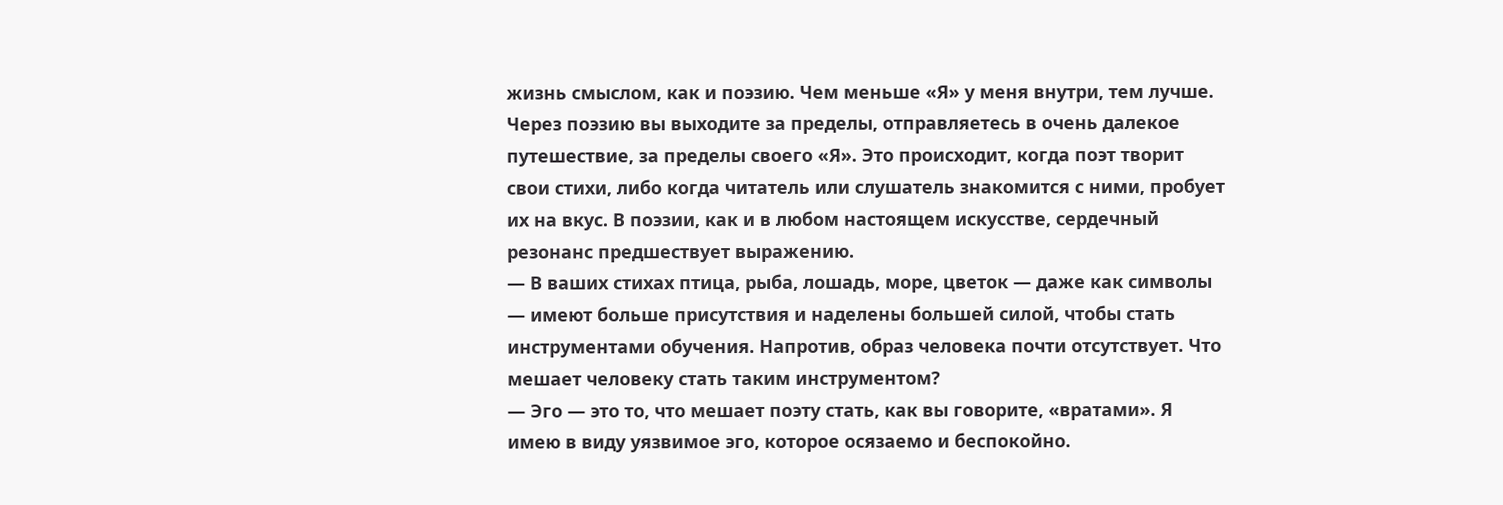жизнь смыслом, как и поэзию. Чем меньше «Я» у меня внутри, тем лучше. Через поэзию вы выходите за пределы, отправляетесь в очень далекое путешествие, за пределы своего «Я». Это происходит, когда поэт творит свои стихи, либо когда читатель или слушатель знакомится с ними, пробует их на вкус. В поэзии, как и в любом настоящем искусстве, сердечный резонанс предшествует выражению.
— В ваших стихах птица, рыба, лошадь, море, цветок — даже как символы — имеют больше присутствия и наделены большей силой, чтобы стать инструментами обучения. Напротив, образ человека почти отсутствует. Что мешает человеку стать таким инструментом?
— Эго — это то, что мешает поэту стать, как вы говорите, «вратами». Я имею в виду уязвимое эго, которое осязаемо и беспокойно.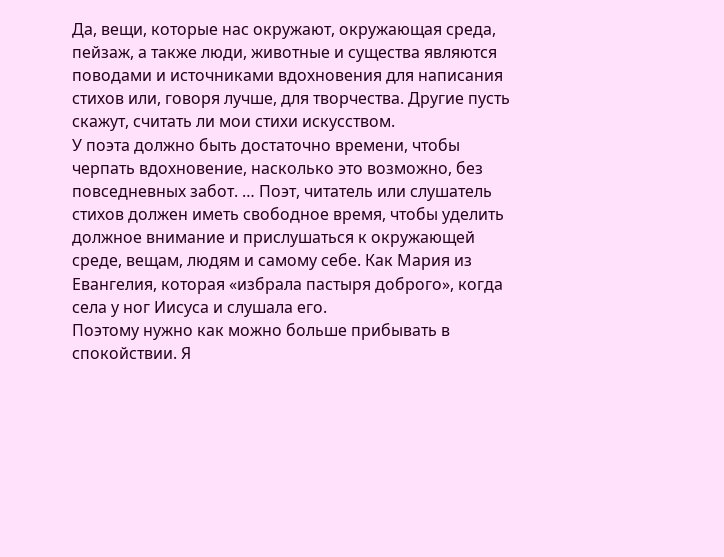Да, вещи, которые нас окружают, окружающая среда, пейзаж, а также люди, животные и существа являются поводами и источниками вдохновения для написания стихов или, говоря лучше, для творчества. Другие пусть скажут, считать ли мои стихи искусством.
У поэта должно быть достаточно времени, чтобы черпать вдохновение, насколько это возможно, без повседневных забот. … Поэт, читатель или слушатель стихов должен иметь свободное время, чтобы уделить должное внимание и прислушаться к окружающей среде, вещам, людям и самому себе. Как Мария из Евангелия, которая «избрала пастыря доброго», когда села у ног Иисуса и слушала его.
Поэтому нужно как можно больше прибывать в спокойствии. Я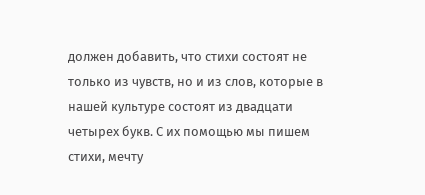должен добавить, что стихи состоят не только из чувств, но и из слов, которые в нашей культуре состоят из двадцати четырех букв. С их помощью мы пишем стихи, мечту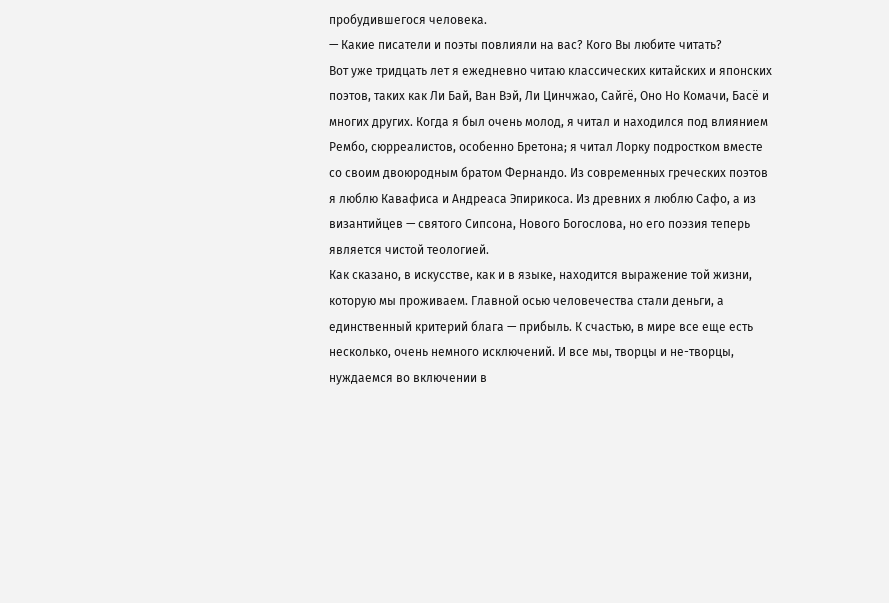пробудившегося человека.
— Какие писатели и поэты повлияли на вас? Кого Вы любите читать?
Вот уже тридцать лет я ежедневно читаю классических китайских и японских поэтов, таких как Ли Бай, Ван Вэй, Ли Цинчжао, Сайгё, Оно Но Комачи, Басё и многих других. Когда я был очень молод, я читал и находился под влиянием Рембо, сюрреалистов, особенно Бретона; я читал Лорку подростком вместе со своим двоюродным братом Фернандо. Из современных греческих поэтов я люблю Кавафиса и Андреаса Эпирикоса. Из древних я люблю Сафо, а из византийцев — святого Сипсона, Нового Богослова, но его поэзия теперь является чистой теологией.
Как сказано, в искусстве, как и в языке, находится выражение той жизни, которую мы проживаем. Главной осью человечества стали деньги, а единственный критерий блага — прибыль. К счастью, в мире все еще есть несколько, очень немного исключений. И все мы, творцы и не-творцы, нуждаемся во включении в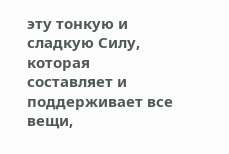эту тонкую и сладкую Силу, которая составляет и поддерживает все вещи,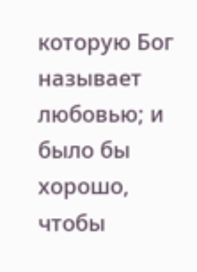которую Бог называет любовью; и было бы хорошо, чтобы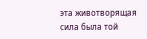эта животворящая сила была той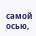самой осью,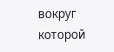вокруг которой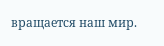вращается наш мир.